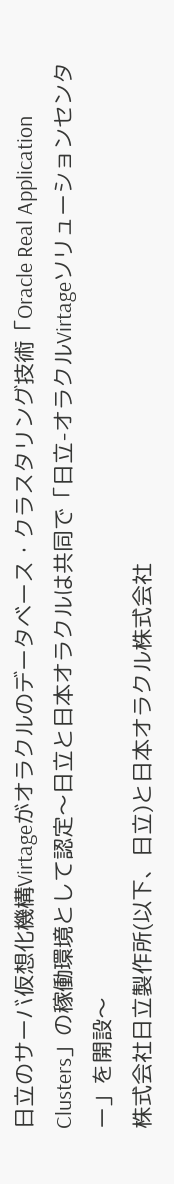日立のサーバ仮想化機構Virtageがオラクルのデータベース・クラスタリング技術「Oracle Real Application Clusters」の稼働環境として認定〜日立と日本オラクルは共同で「日立-オラクルVirtageソリューションセンター」を開設〜
株式会社日立製作所(以下、日立)と日本オラクル株式会社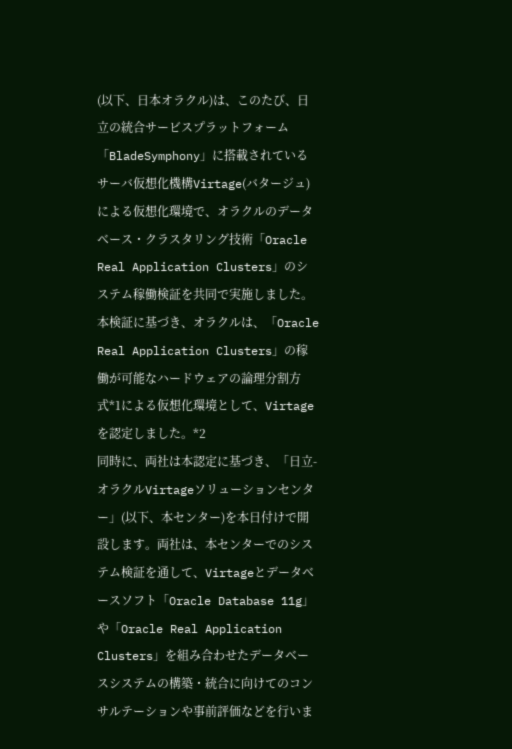(以下、日本オラクル)は、このたび、日立の統合サービスプラットフォーム「BladeSymphony」に搭載されているサーバ仮想化機構Virtage(バタージュ)による仮想化環境で、オラクルのデータベース・クラスタリング技術「Oracle Real Application Clusters」のシステム稼働検証を共同で実施しました。本検証に基づき、オラクルは、「Oracle Real Application Clusters」の稼働が可能なハードウェアの論理分割方式*1による仮想化環境として、Virtageを認定しました。*2
同時に、両社は本認定に基づき、「日立-オラクルVirtageソリューションセンター」(以下、本センター)を本日付けで開設します。両社は、本センターでのシステム検証を通して、Virtageとデータベースソフト「Oracle Database 11g」や「Oracle Real Application Clusters」を組み合わせたデータベースシステムの構築・統合に向けてのコンサルテーションや事前評価などを行いま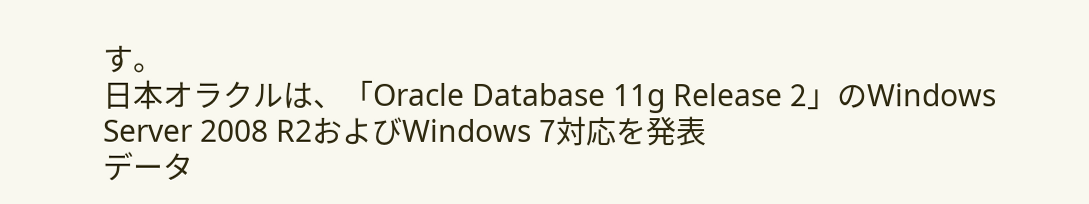す。
日本オラクルは、「Oracle Database 11g Release 2」のWindows Server 2008 R2およびWindows 7対応を発表
データ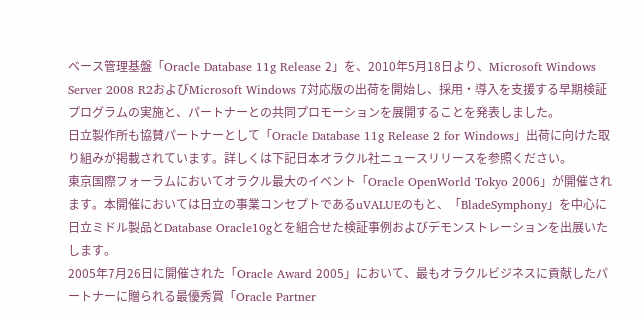ベース管理基盤「Oracle Database 11g Release 2」を、2010年5月18日より、Microsoft Windows Server 2008 R2およびMicrosoft Windows 7対応版の出荷を開始し、採用・導入を支援する早期検証プログラムの実施と、パートナーとの共同プロモーションを展開することを発表しました。
日立製作所も協賛パートナーとして「Oracle Database 11g Release 2 for Windows」出荷に向けた取り組みが掲載されています。詳しくは下記日本オラクル社ニュースリリースを参照ください。
東京国際フォーラムにおいてオラクル最大のイベント「Oracle OpenWorld Tokyo 2006」が開催されます。本開催においては日立の事業コンセプトであるuVALUEのもと、「BladeSymphony」を中心に日立ミドル製品とDatabase Oracle10gとを組合せた検証事例およびデモンストレーションを出展いたします。
2005年7月26日に開催された「Oracle Award 2005」において、最もオラクルビジネスに貢献したパートナーに贈られる最優秀賞「Oracle Partner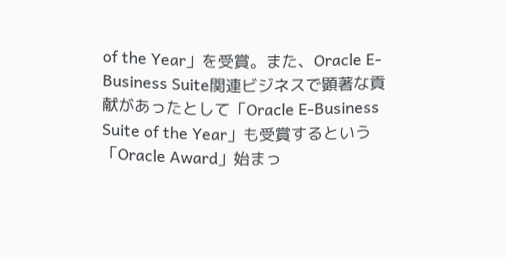of the Year」を受賞。また、Oracle E-Business Suite関連ビジネスで顕著な貢献があったとして「Oracle E-Business Suite of the Year」も受賞するという「Oracle Award」始まっ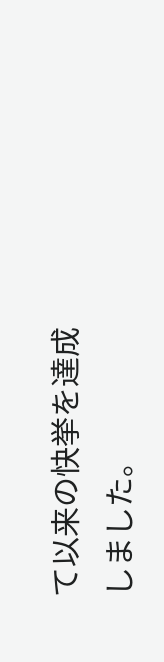て以来の快挙を達成しました。